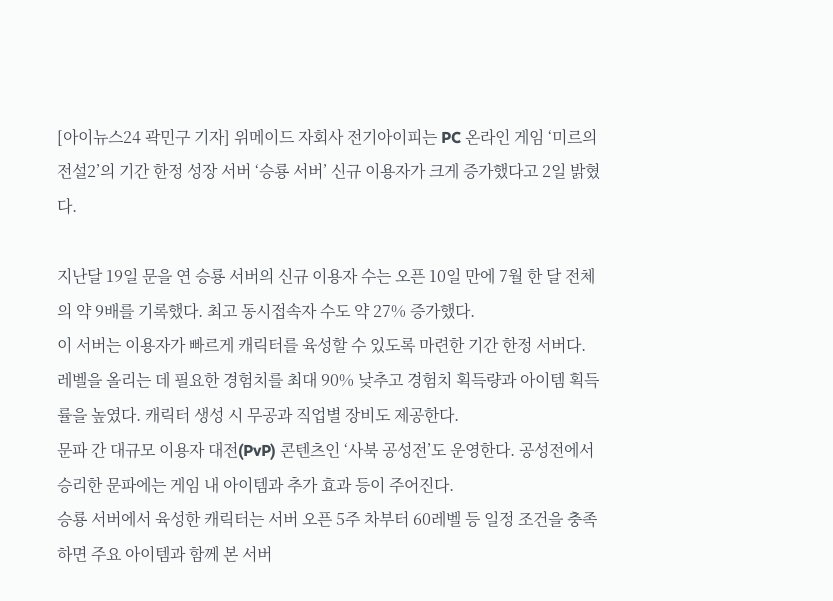[아이뉴스24 곽민구 기자] 위메이드 자회사 전기아이피는 PC 온라인 게임 ‘미르의 전설2’의 기간 한정 성장 서버 ‘승룡 서버’ 신규 이용자가 크게 증가했다고 2일 밝혔다.

지난달 19일 문을 연 승룡 서버의 신규 이용자 수는 오픈 10일 만에 7월 한 달 전체의 약 9배를 기록했다. 최고 동시접속자 수도 약 27% 증가했다.
이 서버는 이용자가 빠르게 캐릭터를 육성할 수 있도록 마련한 기간 한정 서버다. 레벨을 올리는 데 필요한 경험치를 최대 90% 낮추고 경험치 획득량과 아이템 획득률을 높였다. 캐릭터 생성 시 무공과 직업별 장비도 제공한다.
문파 간 대규모 이용자 대전(PvP) 콘텐츠인 ‘사북 공성전’도 운영한다. 공성전에서 승리한 문파에는 게임 내 아이템과 추가 효과 등이 주어진다.
승룡 서버에서 육성한 캐릭터는 서버 오픈 5주 차부터 60레벨 등 일정 조건을 충족하면 주요 아이템과 함께 본 서버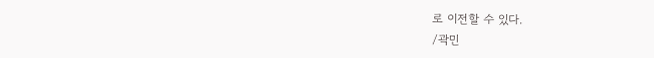로 이전할 수 있다.
/곽민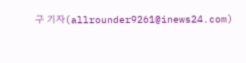구 기자(allrounder9261@inews24.com)